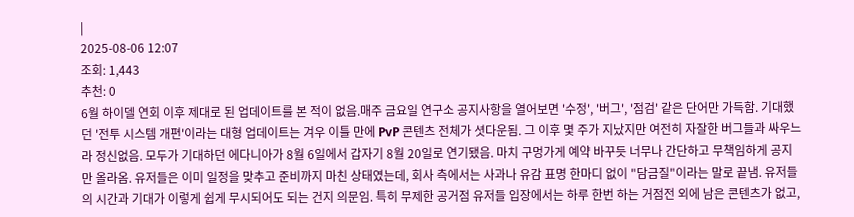|
2025-08-06 12:07
조회: 1,443
추천: 0
6월 하이델 연회 이후 제대로 된 업데이트를 본 적이 없음.매주 금요일 연구소 공지사항을 열어보면 '수정', '버그', '점검' 같은 단어만 가득함. 기대했던 '전투 시스템 개편'이라는 대형 업데이트는 겨우 이틀 만에 PvP 콘텐츠 전체가 셧다운됨. 그 이후 몇 주가 지났지만 여전히 자잘한 버그들과 싸우느라 정신없음. 모두가 기대하던 에다니아가 8월 6일에서 갑자기 8월 20일로 연기됐음. 마치 구멍가게 예약 바꾸듯 너무나 간단하고 무책임하게 공지만 올라옴. 유저들은 이미 일정을 맞추고 준비까지 마친 상태였는데, 회사 측에서는 사과나 유감 표명 한마디 없이 "담금질"이라는 말로 끝냄. 유저들의 시간과 기대가 이렇게 쉽게 무시되어도 되는 건지 의문임. 특히 무제한 공거점 유저들 입장에서는 하루 한번 하는 거점전 외에 남은 콘텐츠가 없고,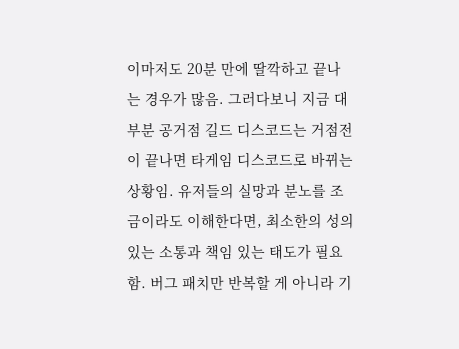이마저도 20분 만에 딸깍하고 끝나는 경우가 많음. 그러다보니 지금 대부분 공거점 길드 디스코드는 거점전이 끝나면 타게임 디스코드로 바뀌는 상황임. 유저들의 실망과 분노를 조금이라도 이해한다면, 최소한의 성의 있는 소통과 책임 있는 태도가 필요함. 버그 패치만 반복할 게 아니라 기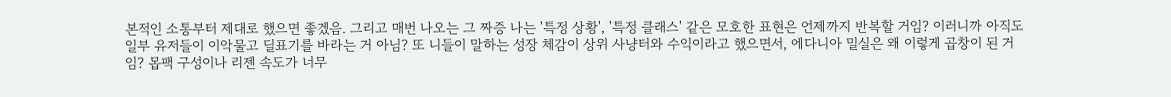본적인 소통부터 제대로 했으면 좋겠음. 그리고 매번 나오는 그 짜증 나는 '특정 상황', '특정 클래스' 같은 모호한 표현은 언제까지 반복할 거임? 이러니까 아직도 일부 유저들이 이악물고 딜표기를 바라는 거 아님? 또 니들이 말하는 성장 체감이 상위 사냥터와 수익이라고 했으면서, 에다니아 밀실은 왜 이렇게 곱창이 된 거임? 몹팩 구성이나 리젠 속도가 너무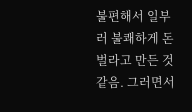불편해서 일부러 불쾌하게 돈 벌라고 만든 것 같음. 그러면서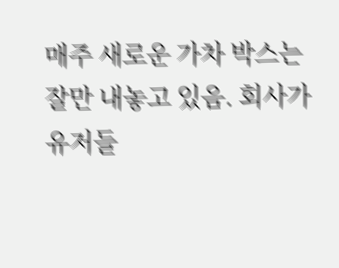매주 새로운 가차 박스는 잘만 내놓고 있음. 회사가 유저들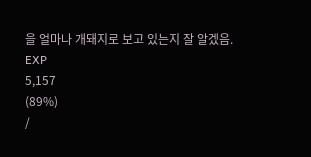을 얼마나 개돼지로 보고 있는지 잘 알겠음.
EXP
5,157
(89%)
/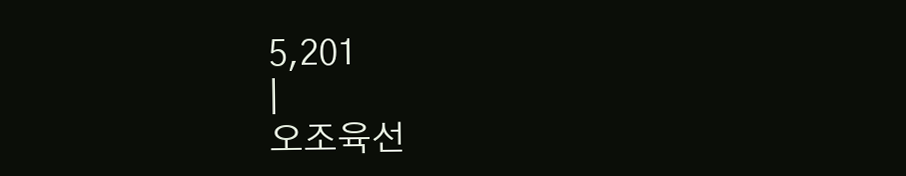5,201
|
오조육선